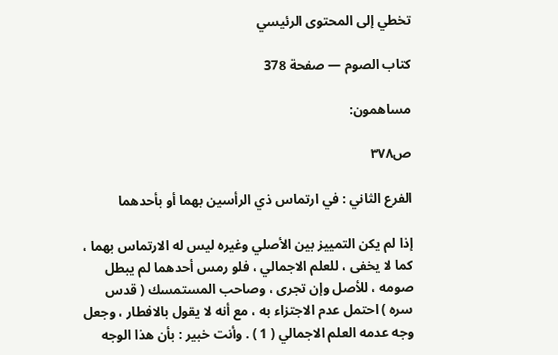تخطي إلى المحتوى الرئيسي

كتاب الصوم — صفحة 378

مساهمون:

ص٣٧٨

الفرع الثاني : في ارتماس ذي الرأسين بهما أو بأحدهما

إذا لم يكن التمييز بين الأصلي وغيره ليس له الارتماس بهما ، كما لا يخفى ، للعلم الاجمالي ، فلو رمس أحدهما لم يبطل صومه ، للأصل وإن تجرى ، وصاحب المستمسك ( قدس سره ) احتمل عدم الاجتزاء به ، مع أنه لا يقول بالافطار ، وجعل وجه عدمه العلم الاجمالي ( 1 ) . وأنت خبير : بأن هذا الوجه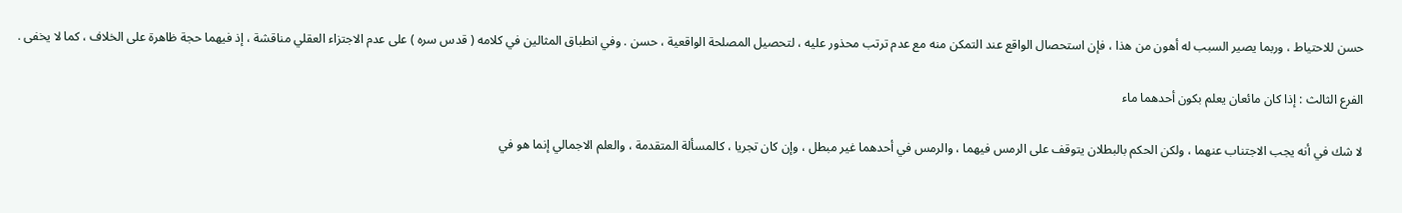حسن للاحتياط ، وربما يصير السبب له أهون من هذا ، فإن استحصال الواقع عند التمكن منه مع عدم ترتب محذور عليه ، لتحصيل المصلحة الواقعية ، حسن . وفي انطباق المثالين في كلامه ( قدس سره ) على عدم الاجتزاء العقلي مناقشة ، إذ فيهما حجة ظاهرة على الخلاف ، كما لا يخفى .

الفرع الثالث : إذا كان مائعان يعلم بكون أحدهما ماء

لا شك في أنه يجب الاجتناب عنهما ، ولكن الحكم بالبطلان يتوقف على الرمس فيهما ، والرمس في أحدهما غير مبطل ، وإن كان تجريا ، كالمسألة المتقدمة ، والعلم الاجمالي إنما هو في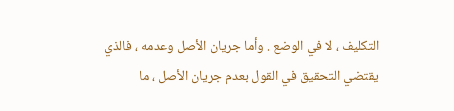التكليف ، لا في الوضع . وأما جريان الأصل وعدمه ، فالذي يقتضي التحقيق في القول بعدم جريان الأصل ، ما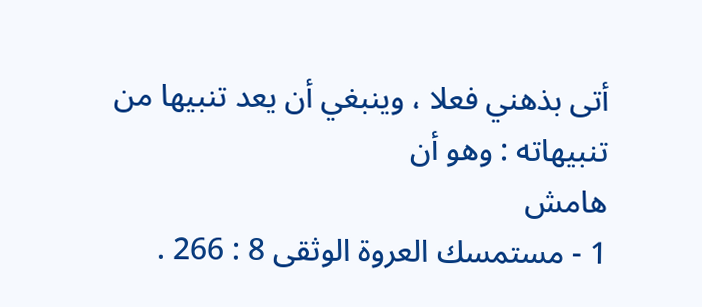أتى بذهني فعلا ، وينبغي أن يعد تنبيها من تنبيهاته : وهو أن
هامش
1 - مستمسك العروة الوثقى 8 : 266 .